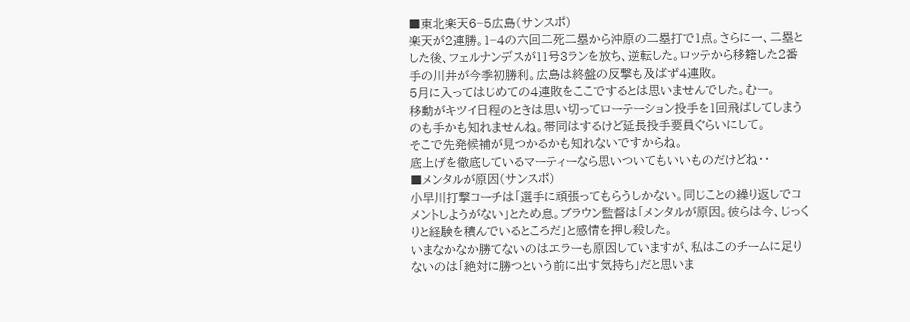■東北楽天6−5広島(サンスポ)
楽天が2連勝。1−4の六回二死二塁から沖原の二塁打で1点。さらに一、二塁とした後、フェルナンデスが11号3ランを放ち、逆転した。ロッテから移籍した2番手の川井が今季初勝利。広島は終盤の反撃も及ばず4連敗。
5月に入ってはじめての4連敗をここでするとは思いませんでした。むー。
移動がキツイ日程のときは思い切ってローテーション投手を1回飛ばしてしまうのも手かも知れませんね。帯同はするけど延長投手要員ぐらいにして。
そこで先発候補が見つかるかも知れないですからね。
底上げを徹底しているマーティーなら思いついてもいいものだけどね・・
■メンタルが原因(サンスポ)
小早川打撃コーチは「選手に頑張ってもらうしかない。同じことの繰り返しでコメントしようがない」とため息。ブラウン監督は「メンタルが原因。彼らは今、じっくりと経験を積んでいるところだ」と感情を押し殺した。
いまなかなか勝てないのはエラーも原因していますが、私はこのチームに足りないのは「絶対に勝つという前に出す気持ち」だと思いま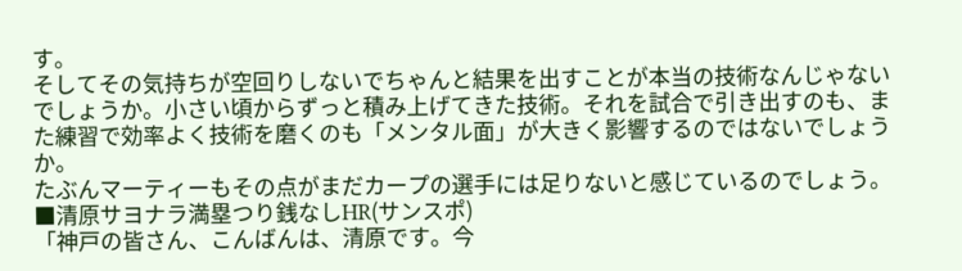す。
そしてその気持ちが空回りしないでちゃんと結果を出すことが本当の技術なんじゃないでしょうか。小さい頃からずっと積み上げてきた技術。それを試合で引き出すのも、また練習で効率よく技術を磨くのも「メンタル面」が大きく影響するのではないでしょうか。
たぶんマーティーもその点がまだカープの選手には足りないと感じているのでしょう。
■清原サヨナラ満塁つり銭なしHR(サンスポ)
「神戸の皆さん、こんばんは、清原です。今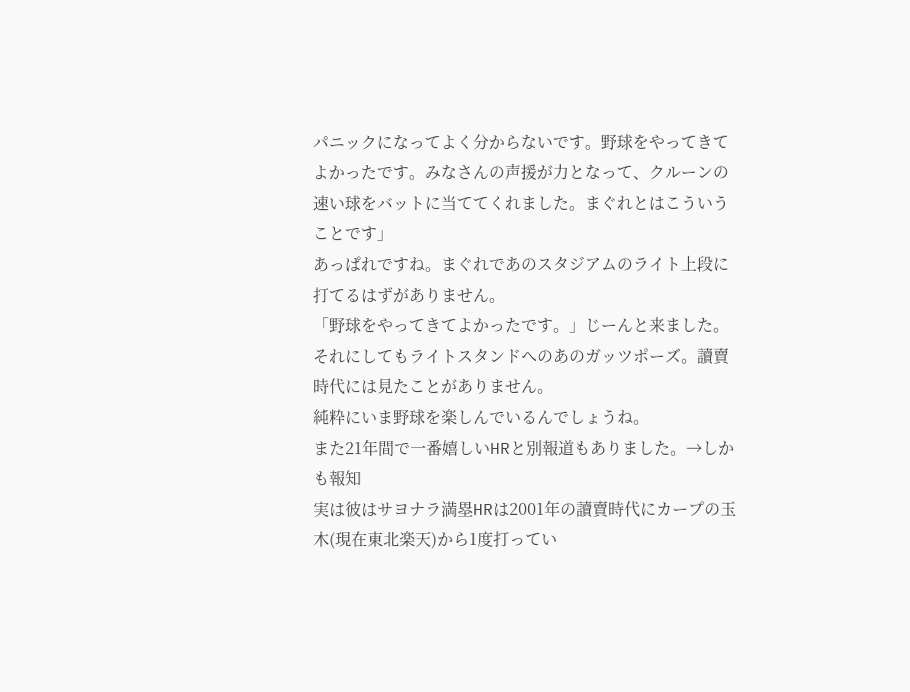パニックになってよく分からないです。野球をやってきてよかったです。みなさんの声援が力となって、クルーンの速い球をバットに当ててくれました。まぐれとはこういうことです」
あっぱれですね。まぐれであのスタジアムのライト上段に打てるはずがありません。
「野球をやってきてよかったです。」じーんと来ました。
それにしてもライトスタンドへのあのガッツポーズ。讀賣時代には見たことがありません。
純粋にいま野球を楽しんでいるんでしょうね。
また21年間で一番嬉しいHRと別報道もありました。→しかも報知
実は彼はサヨナラ満塁HRは2001年の讀賣時代にカープの玉木(現在東北楽天)から1度打ってい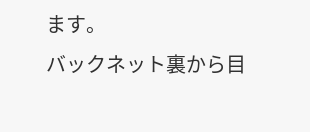ます。
バックネット裏から目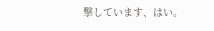撃しています、はい。